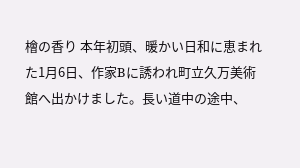檜の香り 本年初頭、暖かい日和に恵まれた1月6日、作家Bに誘われ町立久万美術館へ出かけました。長い道中の途中、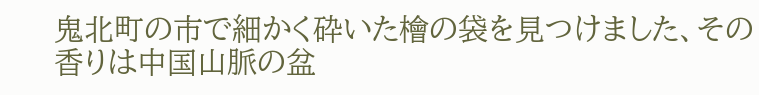鬼北町の市で細かく砕いた檜の袋を見つけました、その香りは中国山脈の盆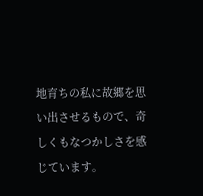地育ちの私に故郷を思い出させるもので、奇しくもなつかしさを感じています。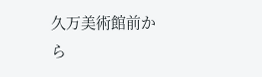久万美術館前から